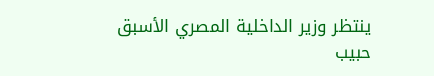ينتظر وزير الداخلية المصري الأسبق حبيب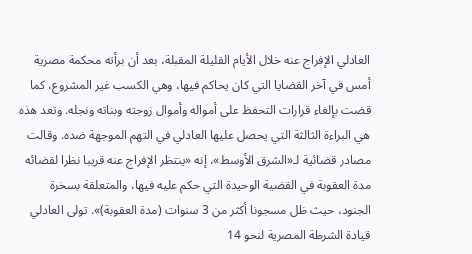العادلي الإفراج عنه خلال الأيام القليلة المقبلة، بعد أن برأته محكمة مصرية أمس في آخر القضايا التي كان يحاكم فيها، وهي الكسب غير المشروع، كما قضت بإلغاء قرارات التحفظ على أمواله وأموال زوجته وبناته ونجله. وتعد هذه هي البراءة الثالثة التي يحصل عليها العادلي في التهم الموجهة ضده. وقالت مصادر قضائية لـ«الشرق الأوسط»، إنه «ينتظر الإفراج عنه قريبا نظرا لقضائه مدة العقوبة في القضية الوحيدة التي حكم عليه فيها، والمتعلقة بسخرة الجنود، حيث ظل مسجونا أكثر من 3 سنوات (مدة العقوبة)». تولى العادلي قيادة الشرطة المصرية لنحو 14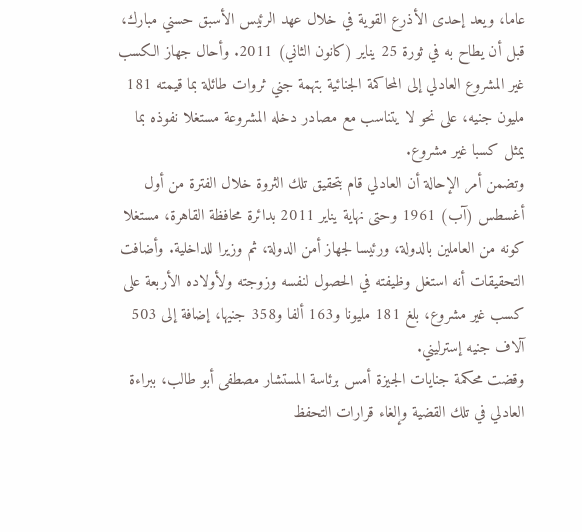عاما، ويعد إحدى الأذرع القوية في خلال عهد الرئيس الأسبق حسني مبارك، قبل أن يطاح به في ثورة 25 يناير (كانون الثاني) 2011. وأحال جهاز الكسب غير المشروع العادلي إلى المحاكمة الجنائية بتهمة جني ثروات طائلة بما قيمته 181 مليون جنيه، على نحو لا يتناسب مع مصادر دخله المشروعة مستغلا نفوذه بما يمثل كسبا غير مشروع.
وتضمن أمر الإحالة أن العادلي قام بتحقيق تلك الثروة خلال الفترة من أول أغسطس (آب) 1961 وحتى نهاية يناير 2011 بدائرة محافظة القاهرة، مستغلا كونه من العاملين بالدولة، ورئيسا لجهاز أمن الدولة، ثم وزيرا للداخلية. وأضافت التحقيقات أنه استغل وظيفته في الحصول لنفسه وزوجته ولأولاده الأربعة على كسب غير مشروع، بلغ 181 مليونا و163 ألفا و358 جنيها، إضافة إلى 503 آلاف جنيه إسترليني.
وقضت محكمة جنايات الجيزة أمس برئاسة المستشار مصطفى أبو طالب، ببراءة العادلي في تلك القضية وإلغاء قرارات التحفظ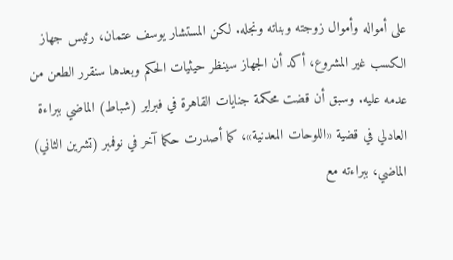على أمواله وأموال زوجته وبناته ونجله. لكن المستشار يوسف عتمان، رئيس جهاز الكسب غير المشروع، أكد أن الجهاز سينظر حيثيات الحكم وبعدها سنقرر الطعن من عدمه عليه. وسبق أن قضت محكمة جنايات القاهرة في فبراير (شباط) الماضي ببراءة العادلي في قضية «اللوحات المعدنية»، كما أصدرت حكما آخر في نوفمبر (تشرين الثاني) الماضي، ببراءته مع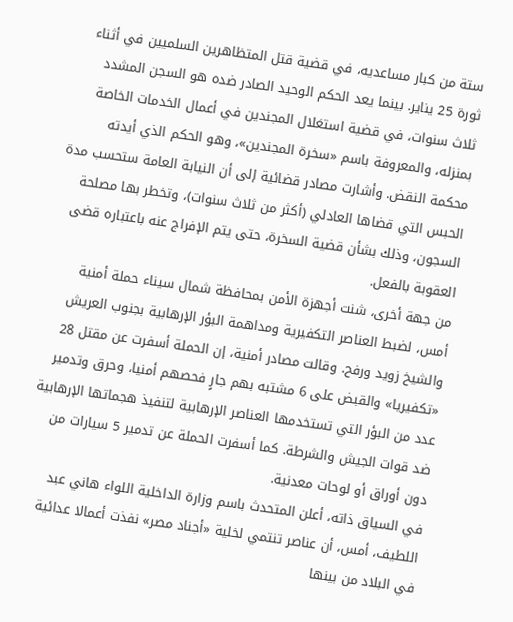ستة من كبار مساعديه، في قضية قتل المتظاهرين السلميين في أثناء ثورة 25 يناير. بينما يعد الحكم الوحيد الصادر ضده هو السجن المشدد ثلاث سنوات، في قضية استغلال المجندين في أعمال الخدمات الخاصة بمنزله، والمعروفة باسم «سخرة المجندين»، وهو الحكم الذي أيدته محكمة النقض. وأشارت مصادر قضائية إلى أن النيابة العامة ستحسب مدة الحبس التي قضاها العادلي (أكثر من ثلاث سنوات)، وتخطر بها مصلحة السجون، وذلك بشأن قضية السخرة، حتى يتم الإفراج عنه باعتباره قضى العقوبة بالفعل.
من جهة أخرى، شنت أجهزة الأمن بمحافظة شمال سيناء حملة أمنية أمس، لضبط العناصر التكفيرية ومداهمة البؤر الإرهابية بجنوب العريش والشيخ زويد ورفح. وقالت مصادر أمنية، إن الحملة أسفرت عن مقتل 28 «تكفيريا» والقبض على 6 مشتبه بهم جارٍ فحصهم أمنيا، وحرق وتدمير عدد من البؤر التي تستخدمها العناصر الإرهابية لتنفيذ هجماتها الإرهابية ضد قوات الجيش والشرطة. كما أسفرت الحملة عن تدمير 5 سيارات من دون أوراق أو لوحات معدنية.
في السياق ذاته، أعلن المتحدث باسم وزارة الداخلية اللواء هاني عبد اللطيف، أمس، أن عناصر تنتمي لخلية «أجناد مصر» نفذت أعمالا عدائية في البلاد من بينها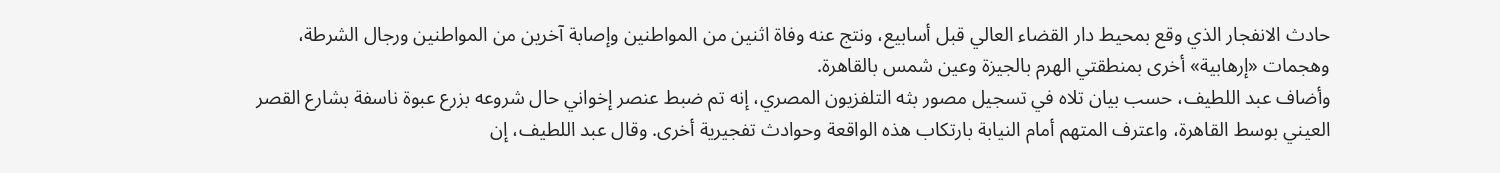حادث الانفجار الذي وقع بمحيط دار القضاء العالي قبل أسابيع، ونتج عنه وفاة اثنين من المواطنين وإصابة آخرين من المواطنين ورجال الشرطة، وهجمات «إرهابية» أخرى بمنطقتي الهرم بالجيزة وعين شمس بالقاهرة.
وأضاف عبد اللطيف، حسب بيان تلاه في تسجيل مصور بثه التلفزيون المصري، إنه تم ضبط عنصر إخواني حال شروعه بزرع عبوة ناسفة بشارع القصر العيني بوسط القاهرة، واعترف المتهم أمام النيابة بارتكاب هذه الواقعة وحوادث تفجيرية أخرى. وقال عبد اللطيف، إن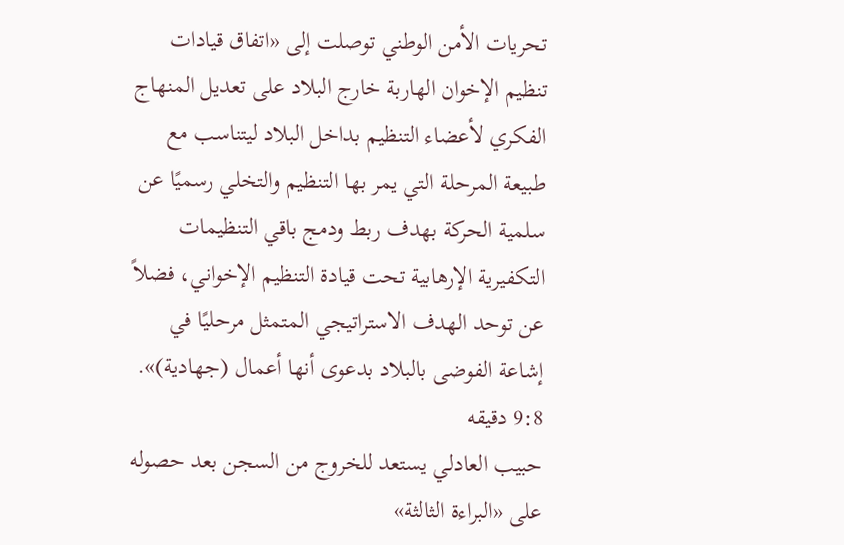تحريات الأمن الوطني توصلت إلى «اتفاق قيادات تنظيم الإخوان الهاربة خارج البلاد على تعديل المنهاج الفكري لأعضاء التنظيم بداخل البلاد ليتناسب مع طبيعة المرحلة التي يمر بها التنظيم والتخلي رسميًا عن سلمية الحركة بهدف ربط ودمج باقي التنظيمات التكفيرية الإرهابية تحت قيادة التنظيم الإخواني، فضلاً عن توحد الهدف الاستراتيجي المتمثل مرحليًا في إشاعة الفوضى بالبلاد بدعوى أنها أعمال (جهادية)».
9:8 دقيقه
حبيب العادلي يستعد للخروج من السجن بعد حصوله على «البراءة الثالثة»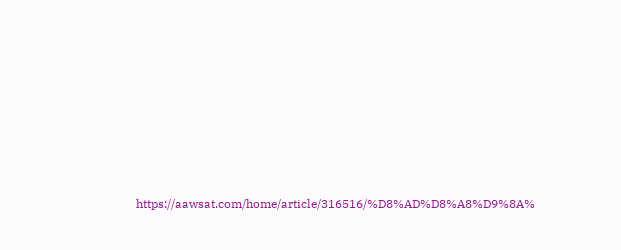https://aawsat.com/home/article/316516/%D8%AD%D8%A8%D9%8A%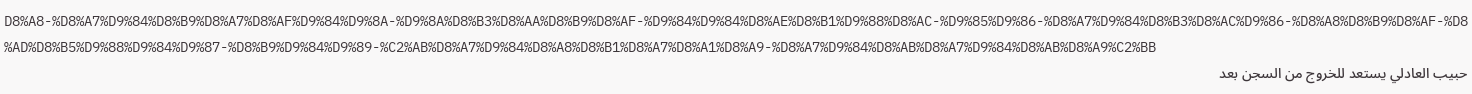D8%A8-%D8%A7%D9%84%D8%B9%D8%A7%D8%AF%D9%84%D9%8A-%D9%8A%D8%B3%D8%AA%D8%B9%D8%AF-%D9%84%D9%84%D8%AE%D8%B1%D9%88%D8%AC-%D9%85%D9%86-%D8%A7%D9%84%D8%B3%D8%AC%D9%86-%D8%A8%D8%B9%D8%AF-%D8%AD%D8%B5%D9%88%D9%84%D9%87-%D8%B9%D9%84%D9%89-%C2%AB%D8%A7%D9%84%D8%A8%D8%B1%D8%A7%D8%A1%D8%A9-%D8%A7%D9%84%D8%AB%D8%A7%D9%84%D8%AB%D8%A9%C2%BB
حبيب العادلي يستعد للخروج من السجن بعد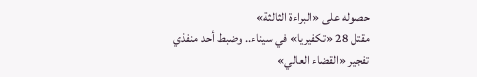حصوله على «البراءة الثالثة»
مقتل 28 «تكفيريا» في سيناء.. وضبط أحد منفذي تفجير «القضاء العالي»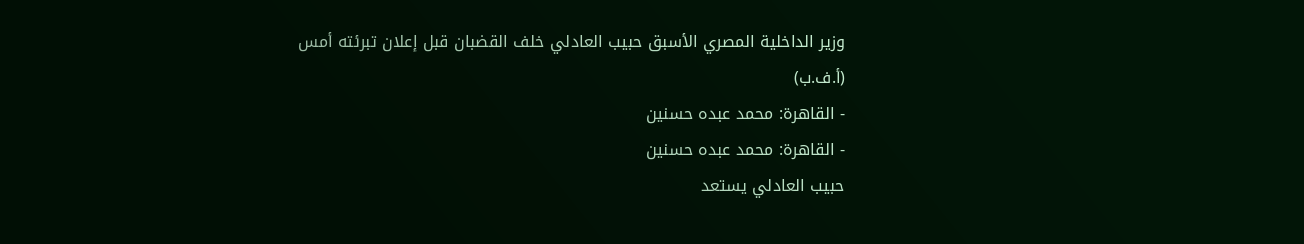وزير الداخلية المصري الأسبق حبيب العادلي خلف القضبان قبل إعلان تبرئته أمس (أ.ف.ب)
- القاهرة: محمد عبده حسنين
- القاهرة: محمد عبده حسنين
حبيب العادلي يستعد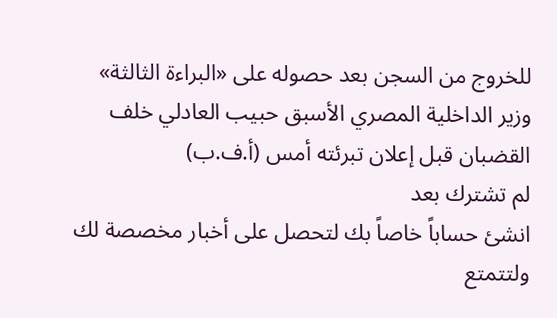للخروج من السجن بعد حصوله على «البراءة الثالثة»
وزير الداخلية المصري الأسبق حبيب العادلي خلف القضبان قبل إعلان تبرئته أمس (أ.ف.ب)
لم تشترك بعد
انشئ حساباً خاصاً بك لتحصل على أخبار مخصصة لك ولتتمتع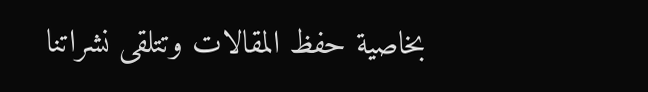بخاصية حفظ المقالات وتتلقى نشراتنا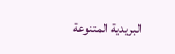البريدية المتنوعة